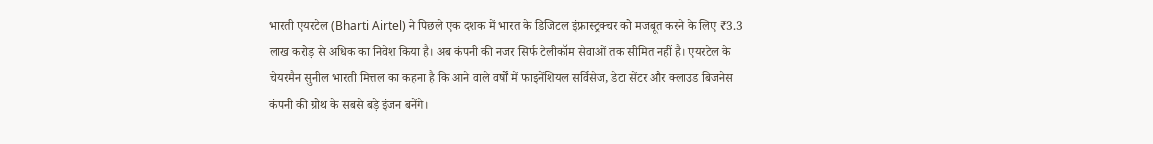भारती एयरटेल (Bharti Airtel) ने पिछले एक दशक में भारत के डिजिटल इंफ्रास्ट्रक्चर को मजबूत करने के लिए ₹3.3 लाख करोड़ से अधिक का निवेश किया है। अब कंपनी की नजर सिर्फ टेलीकॉम सेवाओं तक सीमित नहीं है। एयरटेल के चेयरमैन सुनील भारती मित्तल का कहना है कि आने वाले वर्षों में फाइनेंशियल सर्विसेज, डेटा सेंटर और क्लाउड बिजनेस कंपनी की ग्रोथ के सबसे बड़े इंजन बनेंगे।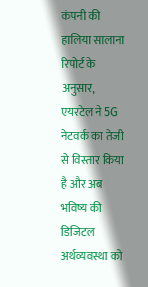कंपनी की हालिया सालाना रिपोर्ट के अनुसार, एयरटेल ने 5G नेटवर्क का तेजी से विस्तार किया है और अब भविष्य की डिजिटल अर्थव्यवस्था को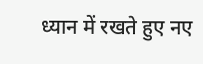ध्यान में रखते हुए नए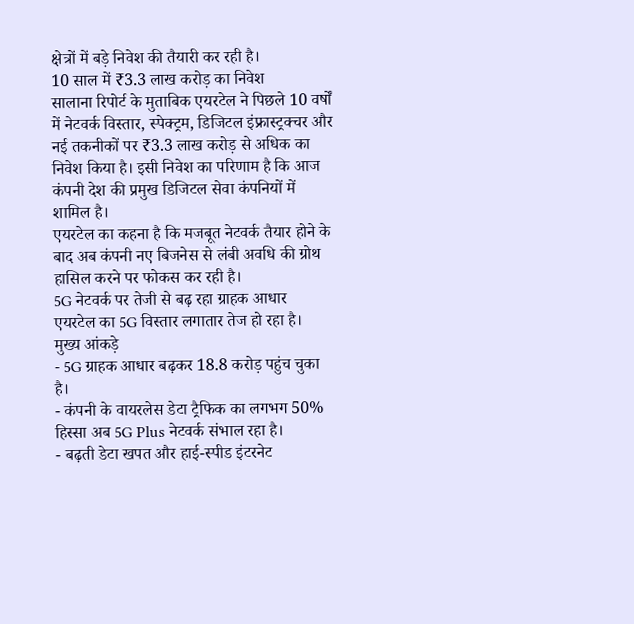क्षेत्रों में बड़े निवेश की तैयारी कर रही है।
10 साल में ₹3.3 लाख करोड़ का निवेश
सालाना रिपोर्ट के मुताबिक एयरटेल ने पिछले 10 वर्षों में नेटवर्क विस्तार, स्पेक्ट्रम, डिजिटल इंफ्रास्ट्रक्चर और नई तकनीकों पर ₹3.3 लाख करोड़ से अधिक का निवेश किया है। इसी निवेश का परिणाम है कि आज कंपनी देश की प्रमुख डिजिटल सेवा कंपनियों में शामिल है।
एयरटेल का कहना है कि मजबूत नेटवर्क तैयार होने के बाद अब कंपनी नए बिजनेस से लंबी अवधि की ग्रोथ हासिल करने पर फोकस कर रही है।
5G नेटवर्क पर तेजी से बढ़ रहा ग्राहक आधार
एयरटेल का 5G विस्तार लगातार तेज हो रहा है।
मुख्य आंकड़े
- 5G ग्राहक आधार बढ़कर 18.8 करोड़ पहुंच चुका है।
- कंपनी के वायरलेस डेटा ट्रैफिक का लगभग 50% हिस्सा अब 5G Plus नेटवर्क संभाल रहा है।
- बढ़ती डेटा खपत और हाई-स्पीड इंटरनेट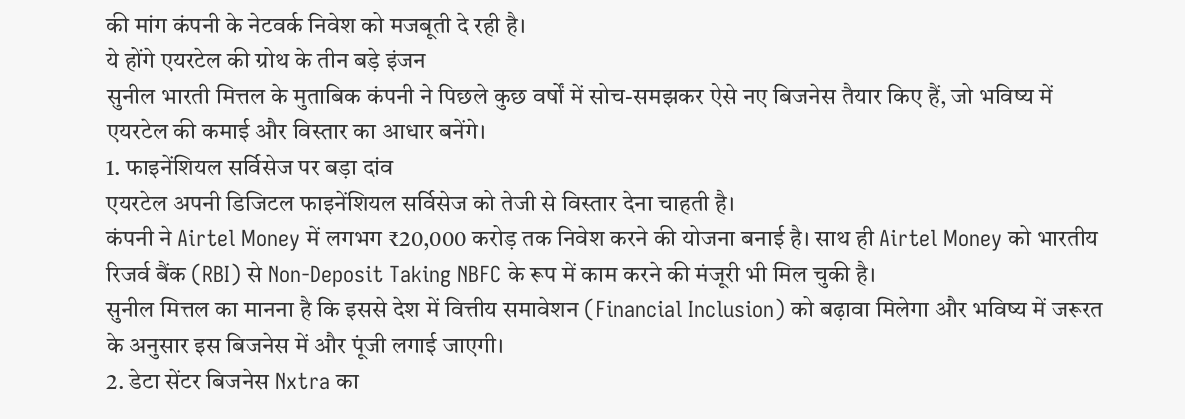की मांग कंपनी के नेटवर्क निवेश को मजबूती दे रही है।
ये होंगे एयरटेल की ग्रोथ के तीन बड़े इंजन
सुनील भारती मित्तल के मुताबिक कंपनी ने पिछले कुछ वर्षों में सोच-समझकर ऐसे नए बिजनेस तैयार किए हैं, जो भविष्य में एयरटेल की कमाई और विस्तार का आधार बनेंगे।
1. फाइनेंशियल सर्विसेज पर बड़ा दांव
एयरटेल अपनी डिजिटल फाइनेंशियल सर्विसेज को तेजी से विस्तार देना चाहती है।
कंपनी ने Airtel Money में लगभग ₹20,000 करोड़ तक निवेश करने की योजना बनाई है। साथ ही Airtel Money को भारतीय रिजर्व बैंक (RBI) से Non-Deposit Taking NBFC के रूप में काम करने की मंजूरी भी मिल चुकी है।
सुनील मित्तल का मानना है कि इससे देश में वित्तीय समावेशन (Financial Inclusion) को बढ़ावा मिलेगा और भविष्य में जरूरत के अनुसार इस बिजनेस में और पूंजी लगाई जाएगी।
2. डेटा सेंटर बिजनेस Nxtra का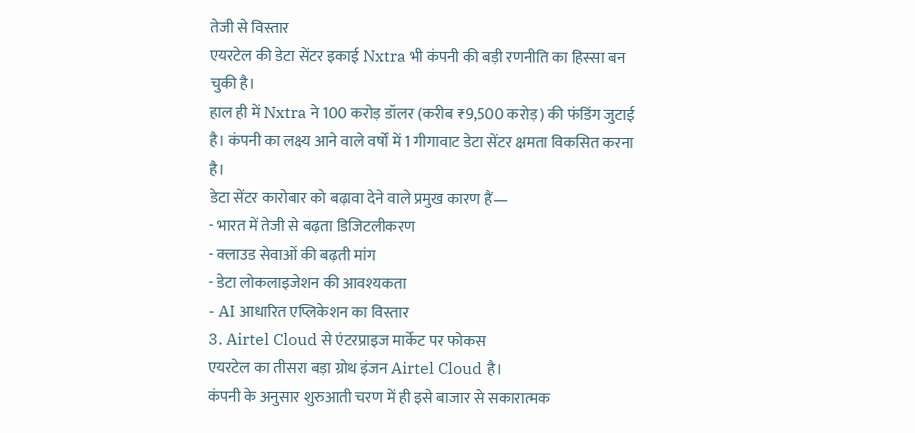तेजी से विस्तार
एयरटेल की डेटा सेंटर इकाई Nxtra भी कंपनी की बड़ी रणनीति का हिस्सा बन चुकी है।
हाल ही में Nxtra ने 100 करोड़ डॉलर (करीब ₹9,500 करोड़) की फंडिंग जुटाई है। कंपनी का लक्ष्य आने वाले वर्षों में 1 गीगावाट डेटा सेंटर क्षमता विकसित करना है।
डेटा सेंटर कारोबार को बढ़ावा देने वाले प्रमुख कारण हैं—
- भारत में तेजी से बढ़ता डिजिटलीकरण
- क्लाउड सेवाओं की बढ़ती मांग
- डेटा लोकलाइजेशन की आवश्यकता
- AI आधारित एप्लिकेशन का विस्तार
3. Airtel Cloud से एंटरप्राइज मार्केट पर फोकस
एयरटेल का तीसरा बड़ा ग्रोथ इंजन Airtel Cloud है।
कंपनी के अनुसार शुरुआती चरण में ही इसे बाजार से सकारात्मक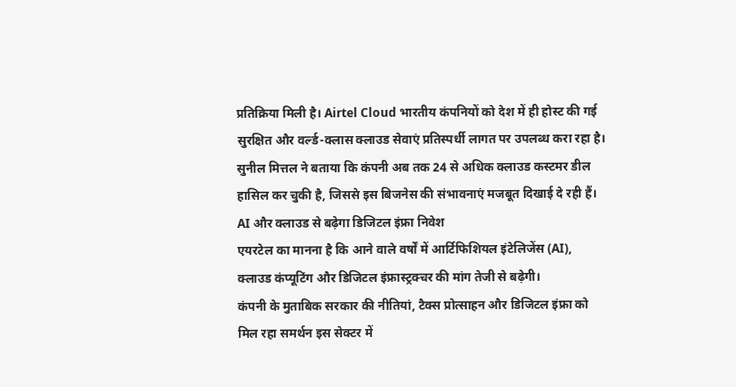प्रतिक्रिया मिली है। Airtel Cloud भारतीय कंपनियों को देश में ही होस्ट की गई सुरक्षित और वर्ल्ड-क्लास क्लाउड सेवाएं प्रतिस्पर्धी लागत पर उपलब्ध करा रहा है।
सुनील मित्तल ने बताया कि कंपनी अब तक 24 से अधिक क्लाउड कस्टमर डील हासिल कर चुकी है, जिससे इस बिजनेस की संभावनाएं मजबूत दिखाई दे रही हैं।
AI और क्लाउड से बढ़ेगा डिजिटल इंफ्रा निवेश
एयरटेल का मानना है कि आने वाले वर्षों में आर्टिफिशियल इंटेलिजेंस (AI), क्लाउड कंप्यूटिंग और डिजिटल इंफ्रास्ट्रक्चर की मांग तेजी से बढ़ेगी।
कंपनी के मुताबिक सरकार की नीतियां, टैक्स प्रोत्साहन और डिजिटल इंफ्रा को मिल रहा समर्थन इस सेक्टर में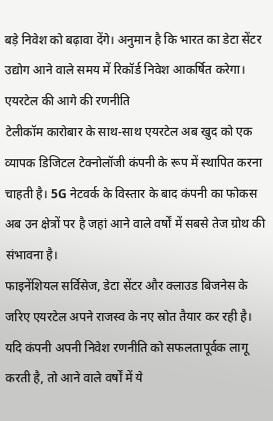बड़े निवेश को बढ़ावा देंगे। अनुमान है कि भारत का डेटा सेंटर उद्योग आने वाले समय में रिकॉर्ड निवेश आकर्षित करेगा।
एयरटेल की आगे की रणनीति
टेलीकॉम कारोबार के साथ-साथ एयरटेल अब खुद को एक व्यापक डिजिटल टेक्नोलॉजी कंपनी के रूप में स्थापित करना चाहती है। 5G नेटवर्क के विस्तार के बाद कंपनी का फोकस अब उन क्षेत्रों पर है जहां आने वाले वर्षों में सबसे तेज ग्रोथ की संभावना है।
फाइनेंशियल सर्विसेज, डेटा सेंटर और क्लाउड बिजनेस के जरिए एयरटेल अपने राजस्व के नए स्रोत तैयार कर रही है। यदि कंपनी अपनी निवेश रणनीति को सफलतापूर्वक लागू करती है, तो आने वाले वर्षों में ये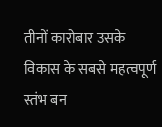तीनों कारोबार उसके विकास के सबसे महत्वपूर्ण स्तंभ बन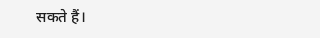सकते हैं।